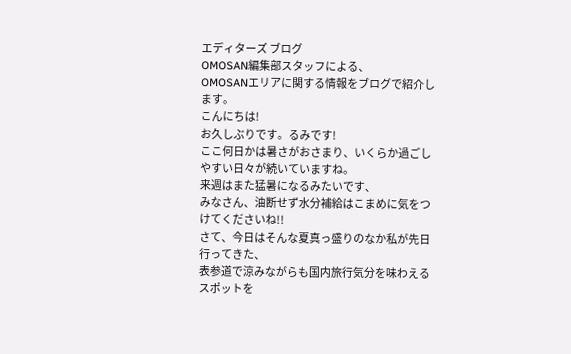エディターズ ブログ
OMOSAN編集部スタッフによる、
OMOSANエリアに関する情報をブログで紹介します。
こんにちは!
お久しぶりです。るみです!
ここ何日かは暑さがおさまり、いくらか過ごしやすい日々が続いていますね。
来週はまた猛暑になるみたいです、
みなさん、油断せず水分補給はこまめに気をつけてくださいね!!
さて、今日はそんな夏真っ盛りのなか私が先日行ってきた、
表参道で涼みながらも国内旅行気分を味わえるスポットを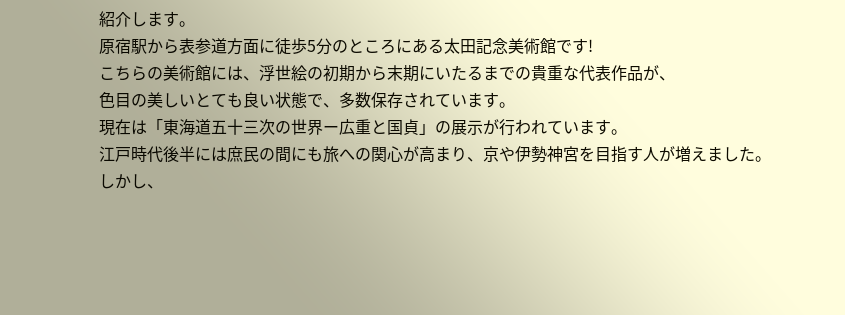紹介します。
原宿駅から表参道方面に徒歩5分のところにある太田記念美術館です!
こちらの美術館には、浮世絵の初期から末期にいたるまでの貴重な代表作品が、
色目の美しいとても良い状態で、多数保存されています。
現在は「東海道五十三次の世界ー広重と国貞」の展示が行われています。
江戸時代後半には庶民の間にも旅への関心が高まり、京や伊勢神宮を目指す人が増えました。
しかし、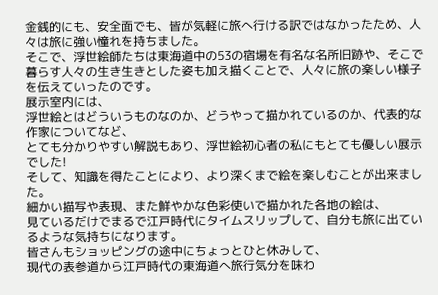金銭的にも、安全面でも、皆が気軽に旅へ行ける訳ではなかったため、人々は旅に強い憧れを持ちました。
そこで、浮世絵師たちは東海道中の53の宿場を有名な名所旧跡や、そこで暮らす人々の生き生きとした姿も加え描くことで、人々に旅の楽しい様子を伝えていったのです。
展示室内には、
浮世絵とはどういうものなのか、どうやって描かれているのか、代表的な作家についてなど、
とても分かりやすい解説もあり、浮世絵初心者の私にもとても優しい展示でした!
そして、知識を得たことにより、より深くまで絵を楽しむことが出来ました。
細かい描写や表現、また鮮やかな色彩使いで描かれた各地の絵は、
見ているだけでまるで江戸時代にタイムスリップして、自分も旅に出ているような気持ちになります。
皆さんもショッピングの途中にちょっとひと休みして、
現代の表参道から江戸時代の東海道へ旅行気分を味わ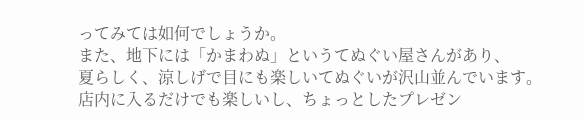ってみては如何でしょうか。
また、地下には「かまわぬ」というてぬぐい屋さんがあり、
夏らしく、涼しげで目にも楽しいてぬぐいが沢山並んでいます。
店内に入るだけでも楽しいし、ちょっとしたプレゼン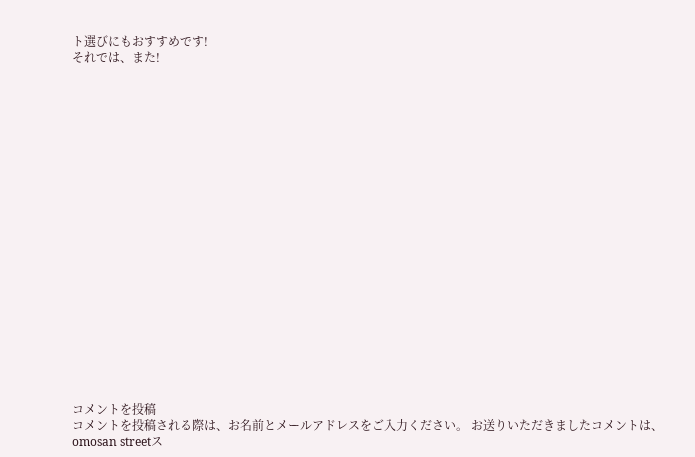ト選びにもおすすめです!
それでは、また!





















コメントを投稿
コメントを投稿される際は、お名前とメールアドレスをご入力ください。 お送りいただきましたコメントは、omosan streetス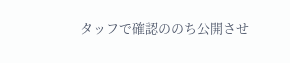タッフで確認ののち公開させ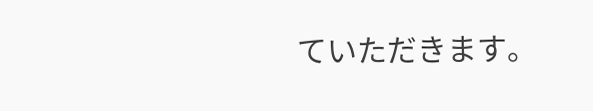ていただきます。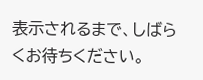表示されるまで、しばらくお待ちください。